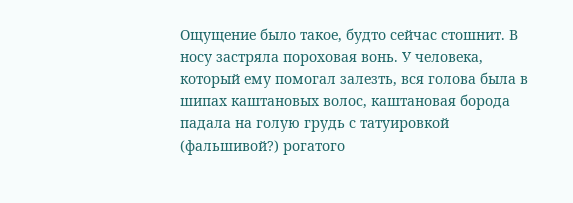Ощущение было такое, будто сейчас стошнит. В носу застряла пороховая вонь. У человека, который ему помогал залезть, вся голова была в шипах каштановых волос, каштановая борода падала на голую грудь с татуировкой (фальшивой?) рогатого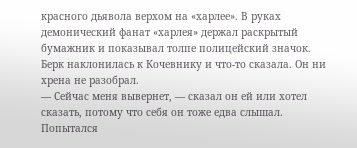красного дьявола верхом на «харлее». В руках демонический фанат «харлея» держал раскрытый бумажник и показывал толпе полицейский значок.
Берк наклонилась к Кочевнику и что-то сказала. Он ни хрена не разобрал.
— Сейчас меня вывернет, — сказал он ей или хотел сказать, потому что себя он тоже едва слышал. Попытался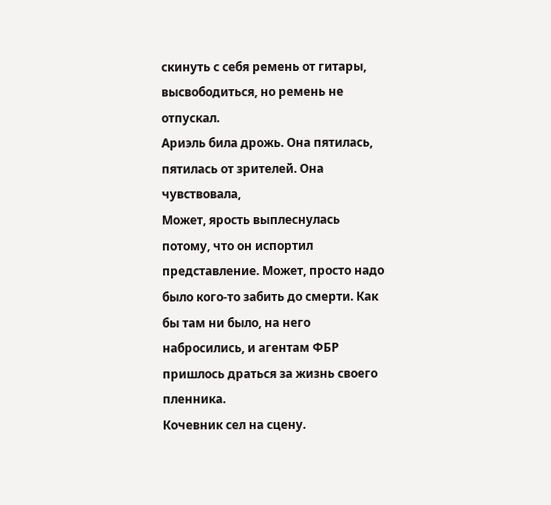скинуть с себя ремень от гитары, высвободиться, но ремень не отпускал.
Ариэль била дрожь. Она пятилась, пятилась от зрителей. Она чувствовала,
Может, ярость выплеснулась потому, что он испортил представление. Может, просто надо было кого-то забить до смерти. Как бы там ни было, на него набросились, и агентам ФБР пришлось драться за жизнь своего пленника.
Кочевник сел на сцену.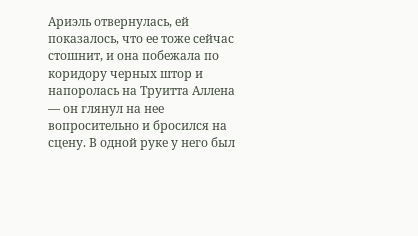Ариэль отвернулась, ей показалось, что ее тоже сейчас стошнит, и она побежала по коридору черных штор и напоролась на Труитта Аллена — он глянул на нее вопросительно и бросился на сцену. В одной руке у него был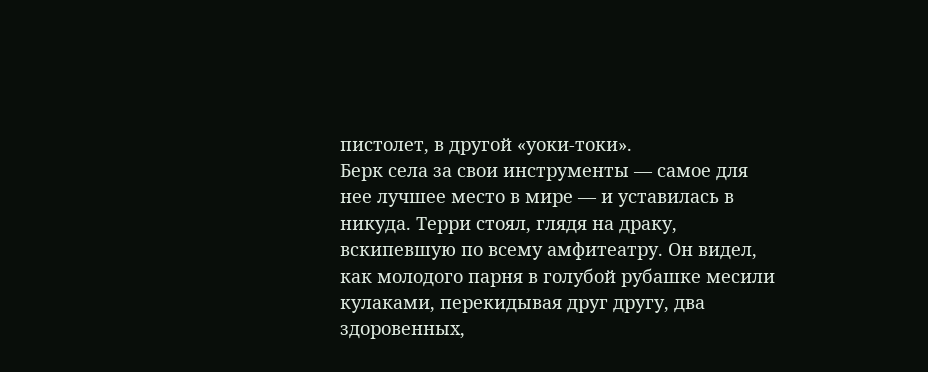пистолет, в другой «уоки-токи».
Берк села за свои инструменты — самое для нее лучшее место в мире — и уставилась в никуда. Терри стоял, глядя на драку, вскипевшую по всему амфитеатру. Он видел, как молодого парня в голубой рубашке месили кулаками, перекидывая друг другу, два здоровенных,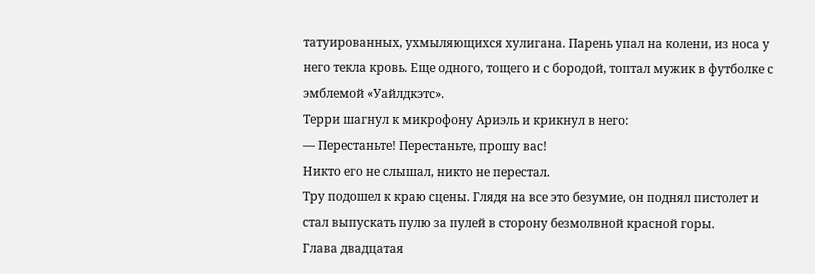татуированных, ухмыляющихся хулигана. Парень упал на колени, из носа у него текла кровь. Еще одного, тощего и с бородой, топтал мужик в футболке с эмблемой «Уайлдкэтс».
Терри шагнул к микрофону Ариэль и крикнул в него:
— Перестаньте! Перестаньте, прошу вас!
Никто его не слышал, никто не перестал.
Тру подошел к краю сцены. Глядя на все это безумие, он поднял пистолет и стал выпускать пулю за пулей в сторону безмолвной красной горы.
Глава двадцатая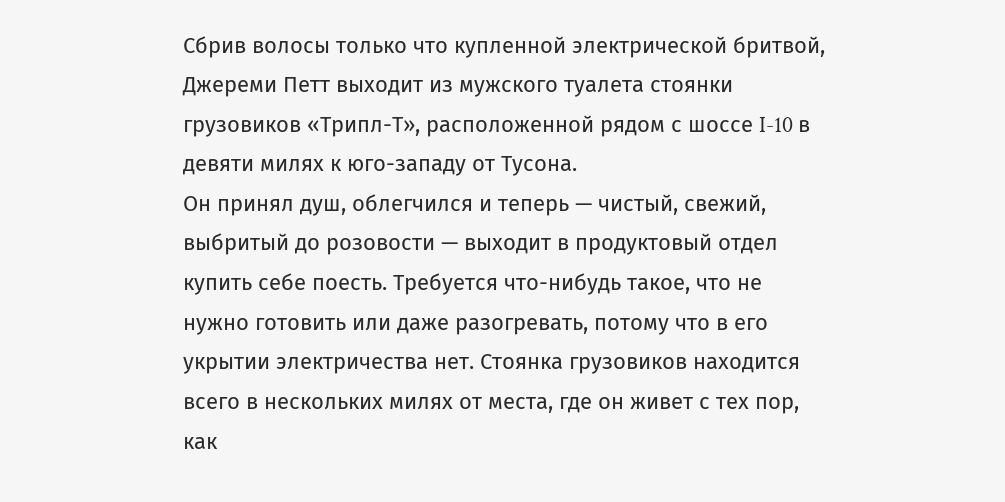Сбрив волосы только что купленной электрической бритвой, Джереми Петт выходит из мужского туалета стоянки грузовиков «Трипл-Т», расположенной рядом с шоссе I-10 в девяти милях к юго-западу от Тусона.
Он принял душ, облегчился и теперь — чистый, свежий, выбритый до розовости — выходит в продуктовый отдел купить себе поесть. Требуется что-нибудь такое, что не нужно готовить или даже разогревать, потому что в его укрытии электричества нет. Стоянка грузовиков находится всего в нескольких милях от места, где он живет с тех пор, как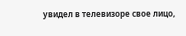увидел в телевизоре свое лицо,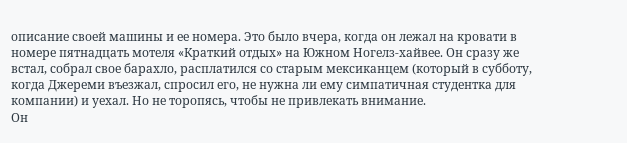описание своей машины и ее номера. Это было вчера, когда он лежал на кровати в номере пятнадцать мотеля «Краткий отдых» на Южном Ногелз-хайвее. Он сразу же встал, собрал свое барахло, расплатился со старым мексиканцем (который в субботу, когда Джереми въезжал, спросил его, не нужна ли ему симпатичная студентка для компании) и уехал. Но не торопясь, чтобы не привлекать внимание.
Он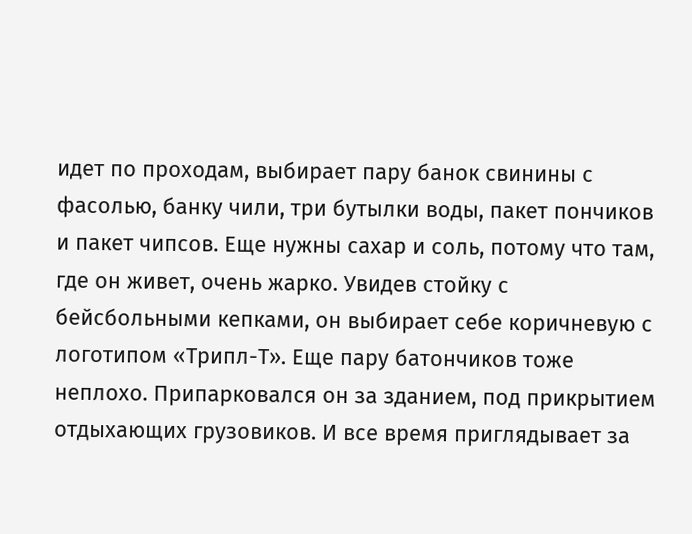идет по проходам, выбирает пару банок свинины с фасолью, банку чили, три бутылки воды, пакет пончиков и пакет чипсов. Еще нужны сахар и соль, потому что там, где он живет, очень жарко. Увидев стойку с бейсбольными кепками, он выбирает себе коричневую с логотипом «Трипл-Т». Еще пару батончиков тоже неплохо. Припарковался он за зданием, под прикрытием отдыхающих грузовиков. И все время приглядывает за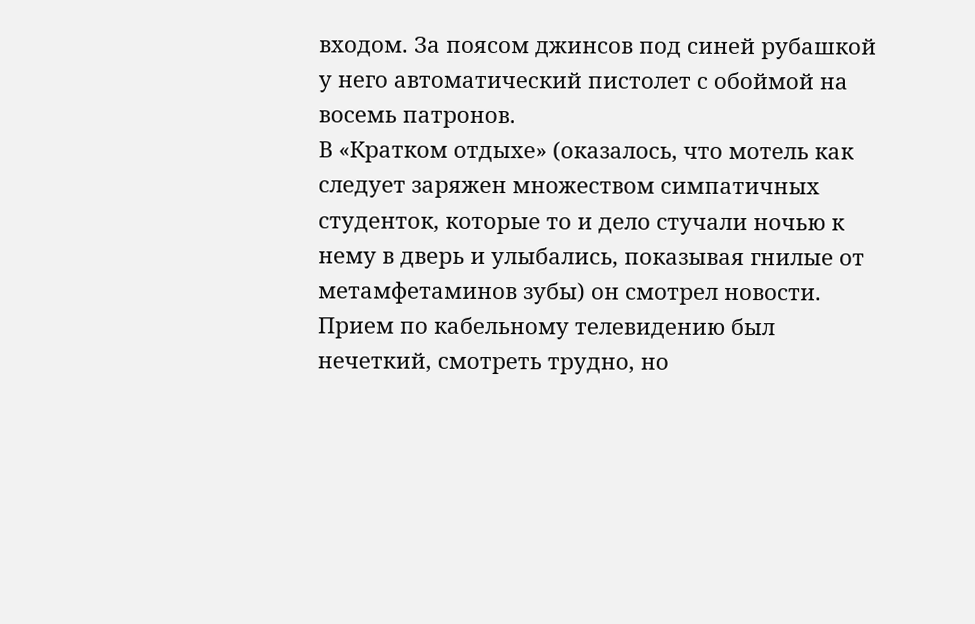входом. За поясом джинсов под синей рубашкой у него автоматический пистолет с обоймой на восемь патронов.
В «Кратком отдыхе» (оказалось, что мотель как следует заряжен множеством симпатичных студенток, которые то и дело стучали ночью к нему в дверь и улыбались, показывая гнилые от метамфетаминов зубы) он смотрел новости. Прием по кабельному телевидению был нечеткий, смотреть трудно, но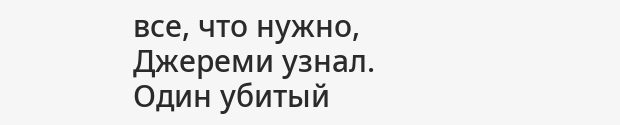все, что нужно, Джереми узнал.
Один убитый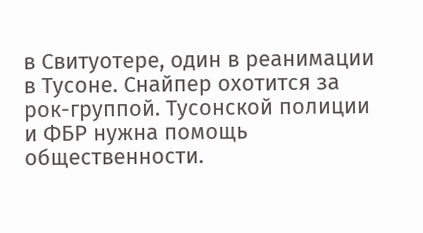в Свитуотере, один в реанимации в Тусоне. Снайпер охотится за рок-группой. Тусонской полиции и ФБР нужна помощь общественности.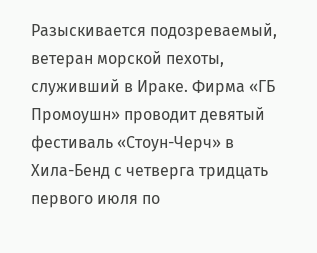Разыскивается подозреваемый, ветеран морской пехоты, служивший в Ираке. Фирма «ГБ Промоушн» проводит девятый фестиваль «Стоун-Черч» в Хила-Бенд с четверга тридцать первого июля по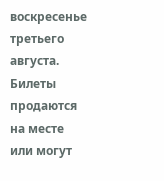воскресенье третьего августа. Билеты продаются на месте или могут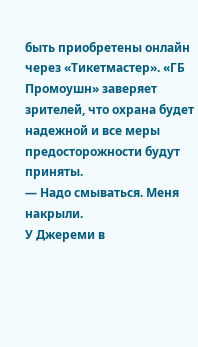быть приобретены онлайн через «Тикетмастер». «ГБ Промоушн» заверяет зрителей, что охрана будет надежной и все меры предосторожности будут приняты.
— Надо смываться. Меня накрыли.
У Джереми в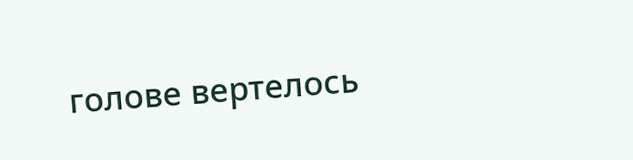голове вертелось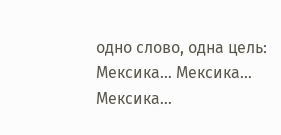одно слово, одна цель: Мексика… Мексика… Мексика…